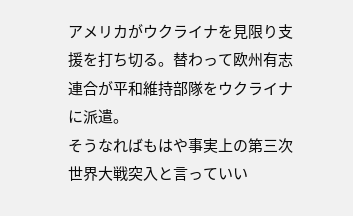アメリカがウクライナを見限り支援を打ち切る。替わって欧州有志連合が平和維持部隊をウクライナに派遣。
そうなればもはや事実上の第三次世界大戦突入と言っていい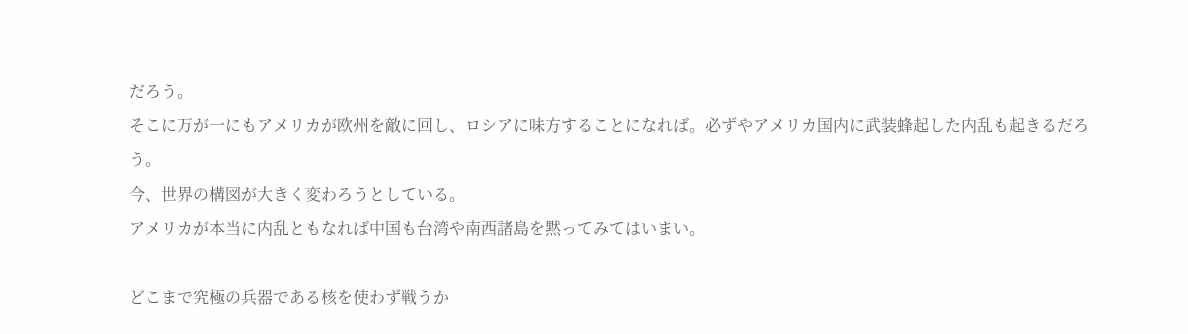だろう。
そこに万が一にもアメリカが欧州を敵に回し、ロシアに味方することになれば。必ずやアメリカ国内に武装蜂起した内乱も起きるだろう。
今、世界の構図が大きく変わろうとしている。
アメリカが本当に内乱ともなれば中国も台湾や南西諸島を黙ってみてはいまい。

どこまで究極の兵器である核を使わず戦うか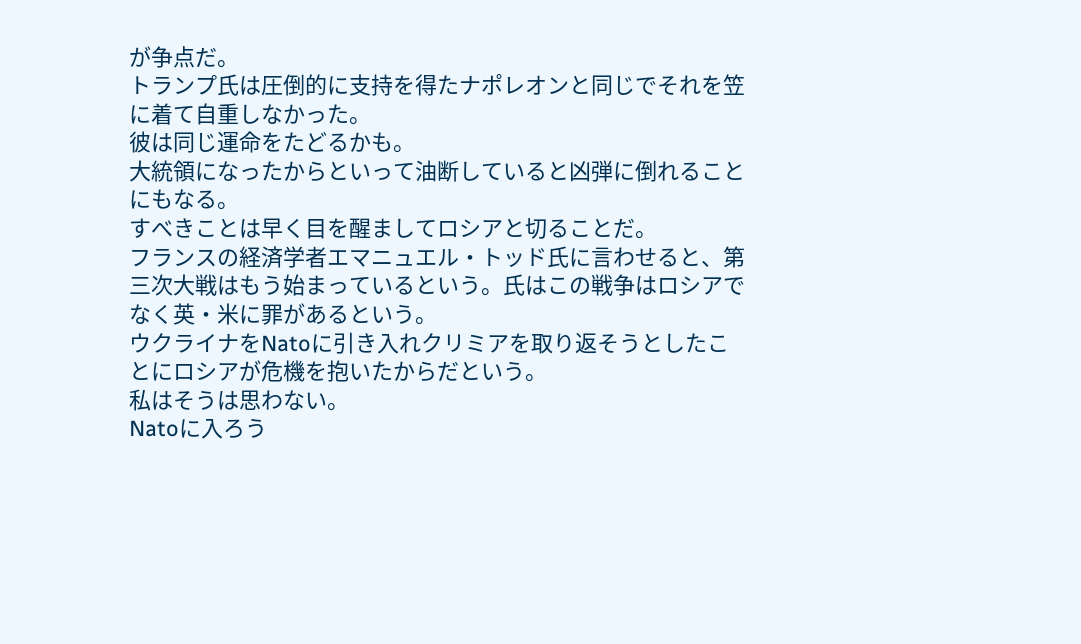が争点だ。
トランプ氏は圧倒的に支持を得たナポレオンと同じでそれを笠に着て自重しなかった。
彼は同じ運命をたどるかも。
大統領になったからといって油断していると凶弾に倒れることにもなる。
すべきことは早く目を醒ましてロシアと切ることだ。
フランスの経済学者エマニュエル・トッド氏に言わせると、第三次大戦はもう始まっているという。氏はこの戦争はロシアでなく英・米に罪があるという。
ウクライナをNatoに引き入れクリミアを取り返そうとしたことにロシアが危機を抱いたからだという。
私はそうは思わない。
Natoに入ろう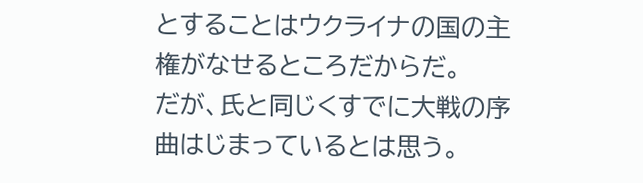とすることはウクライナの国の主権がなせるところだからだ。
だが、氏と同じくすでに大戦の序曲はじまっているとは思う。